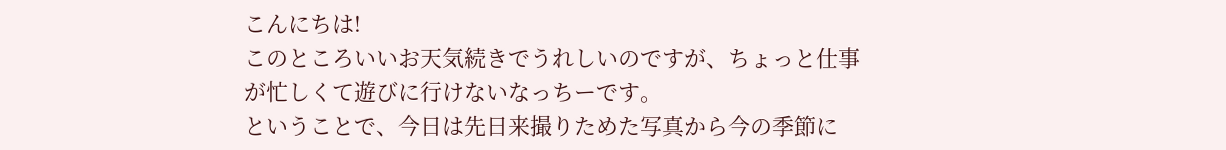こんにちは!
このところいいお天気続きでうれしいのですが、ちょっと仕事が忙しくて遊びに行けないなっちーです。
ということで、今日は先日来撮りためた写真から今の季節に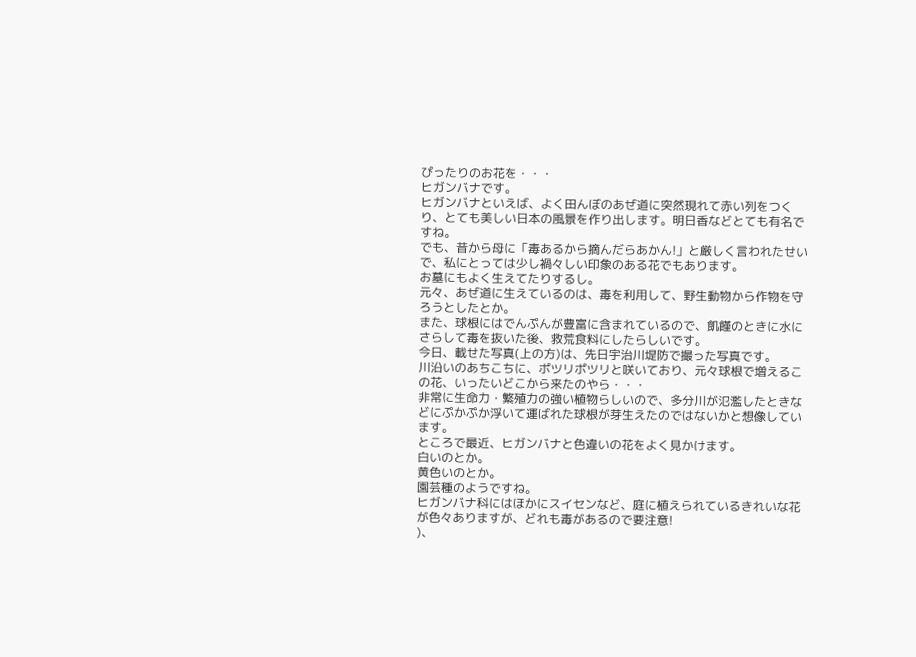ぴったりのお花を・・・
ヒガンバナです。
ヒガンバナといえば、よく田んぼのあぜ道に突然現れて赤い列をつくり、とても美しい日本の風景を作り出します。明日香などとても有名ですね。
でも、昔から母に「毒あるから摘んだらあかん!」と厳しく言われたせいで、私にとっては少し禍々しい印象のある花でもあります。
お墓にもよく生えてたりするし。
元々、あぜ道に生えているのは、毒を利用して、野生動物から作物を守ろうとしたとか。
また、球根にはでんぷんが豊富に含まれているので、飢饉のときに水にさらして毒を抜いた後、救荒食料にしたらしいです。
今日、載せた写真(上の方)は、先日宇治川堤防で撮った写真です。
川沿いのあちこちに、ポツリポツリと咲いており、元々球根で増えるこの花、いったいどこから来たのやら・・・
非常に生命力・繁殖力の強い植物らしいので、多分川が氾濫したときなどにぷかぷか浮いて運ばれた球根が芽生えたのではないかと想像しています。
ところで最近、ヒガンバナと色違いの花をよく見かけます。
白いのとか。
黄色いのとか。
園芸種のようですね。
ヒガンバナ科にはほかにスイセンなど、庭に植えられているきれいな花が色々ありますが、どれも毒があるので要注意!
)、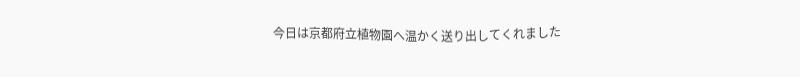今日は京都府立植物園へ温かく送り出してくれました